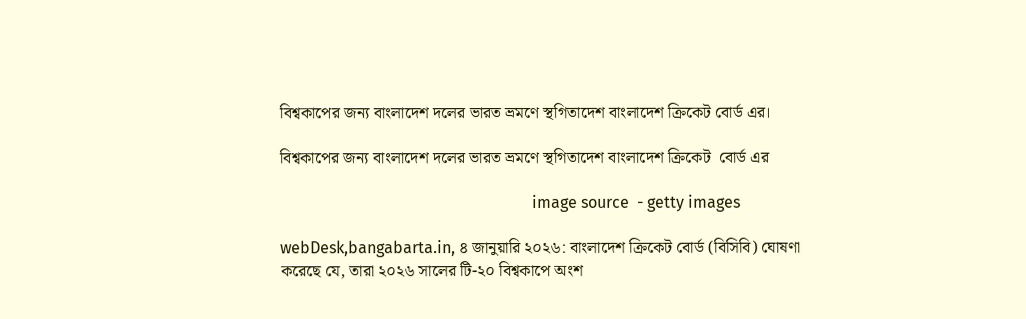বিশ্বকাপের জন্য বাংলাদেশ দলের ভারত ভ্রমণে স্থগিতাদেশ বাংলাদেশ ক্রিকেট বোর্ড এর।

বিশ্বকাপের জন্য বাংলাদেশ দলের ভারত ভ্রমণে স্থগিতাদেশ বাংলাদেশ ক্রিকেট  বোর্ড এর

                                                               image source  - getty images

webDesk,bangabarta.in, ৪ জানুয়ারি ২০২৬: বাংলাদেশ ক্রিকেট বোর্ড (বিসিবি) ঘোষণা করেছে যে, তারা ২০২৬ সালের টি-২০ বিশ্বকাপে অংশ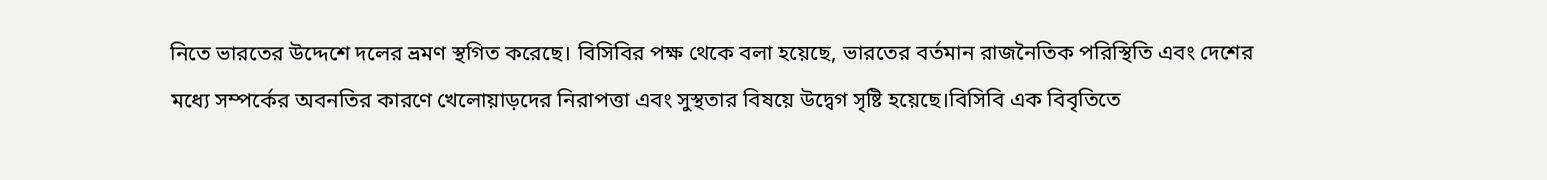নিতে ভারতের উদ্দেশে দলের ভ্রমণ স্থগিত করেছে। বিসিবির পক্ষ থেকে বলা হয়েছে, ভারতের বর্তমান রাজনৈতিক পরিস্থিতি এবং দেশের মধ্যে সম্পর্কের অবনতির কারণে খেলোয়াড়দের নিরাপত্তা এবং সুস্থতার বিষয়ে উদ্বেগ সৃষ্টি হয়েছে।বিসিবি এক বিবৃতিতে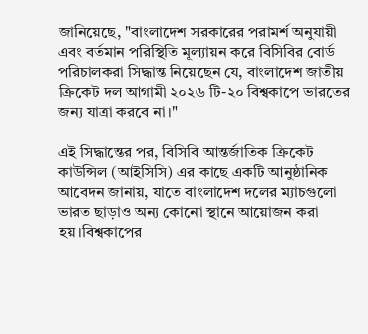জানিয়েছে, "বাংলাদেশ সরকারের পরামর্শ অনুযায়ী এবং বর্তমান পরিস্থিতি মূল্যায়ন করে বিসিবির বোর্ড পরিচালকরা সিদ্ধান্ত নিয়েছেন যে, বাংলাদেশ জাতীয় ক্রিকেট দল আগামী ২০২৬ টি-২০ বিশ্বকাপে ভারতের জন্য যাত্রা করবে না।"

এই সিদ্ধান্তের পর, বিসিবি আন্তর্জাতিক ক্রিকেট কাউন্সিল (আইসিসি) এর কাছে একটি আনুষ্ঠানিক আবেদন জানায়, যাতে বাংলাদেশ দলের ম্যাচগুলো ভারত ছাড়াও অন্য কোনো স্থানে আয়োজন করা হয়।বিশ্বকাপের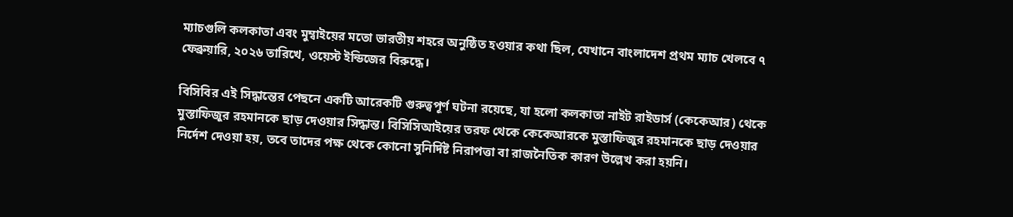ম্যাচগুলি কলকাতা এবং মুম্বাইয়ের মতো ভারতীয় শহরে অনুষ্ঠিত হওয়ার কথা ছিল, যেখানে বাংলাদেশ প্রথম ম্যাচ খেলবে ৭ ফেব্রুয়ারি, ২০২৬ তারিখে, ওয়েস্ট ইন্ডিজের বিরুদ্ধে।

বিসিবির এই সিদ্ধান্তের পেছনে একটি আরেকটি গুরুত্বপূর্ণ ঘটনা রয়েছে, যা হলো কলকাতা নাইট রাইডার্স (কেকেআর) থেকে মুস্তাফিজুর রহমানকে ছাড় দেওয়ার সিদ্ধান্ত। বিসিসিআইয়ের তরফ থেকে কেকেআরকে মুস্তাফিজুর রহমানকে ছাড় দেওয়ার নির্দেশ দেওয়া হয়, তবে তাদের পক্ষ থেকে কোনো সুনির্দিষ্ট নিরাপত্তা বা রাজনৈতিক কারণ উল্লেখ করা হয়নি।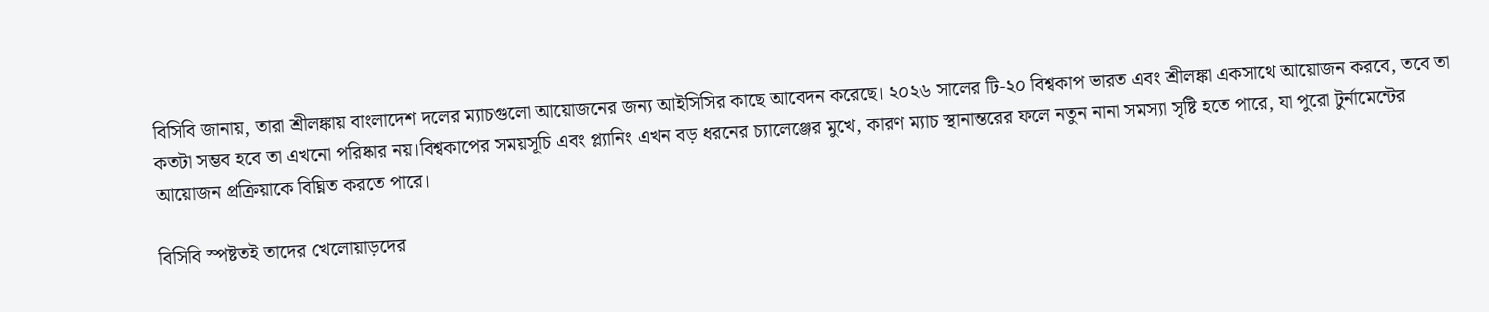বিসিবি জানায়, তারা শ্রীলঙ্কায় বাংলাদেশ দলের ম্যাচগুলো আয়োজনের জন্য আইসিসির কাছে আবেদন করেছে। ২০২৬ সালের টি-২০ বিশ্বকাপ ভারত এবং শ্রীলঙ্কা একসাথে আয়োজন করবে, তবে তা কতটা সম্ভব হবে তা এখনো পরিষ্কার নয়।বিশ্বকাপের সময়সূচি এবং প্ল্যানিং এখন বড় ধরনের চ্যালেঞ্জের মুখে, কারণ ম্যাচ স্থানান্তরের ফলে নতুন নানা সমস্যা সৃষ্টি হতে পারে, যা পুরো টুর্নামেন্টের আয়োজন প্রক্রিয়াকে বিঘ্নিত করতে পারে।

বিসিবি স্পষ্টতই তাদের খেলোয়াড়দের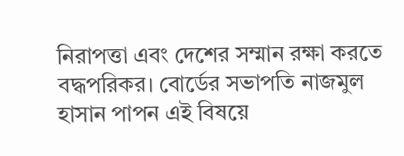নিরাপত্তা এবং দেশের সম্মান রক্ষা করতে বদ্ধপরিকর। বোর্ডের সভাপতি নাজমুল হাসান পাপন এই বিষয়ে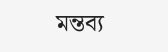মন্তব্য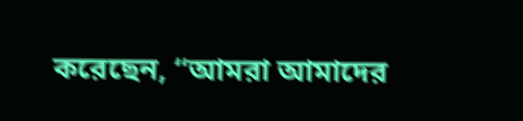করেছেন, “আমরা আমাদের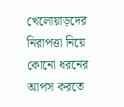খেলোয়াড়দের নিরাপত্তা নিয়ে কোনো ধরনের আপস করতে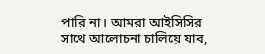পারি না। আমরা আইসিসির সাথে আলোচনা চালিয়ে যাব,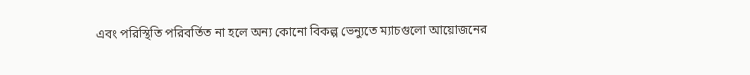এবং পরিস্থিতি পরিবর্তিত না হলে অন্য কোনো বিকল্প ভেন্যুতে ম্যাচগুলো আয়োজনের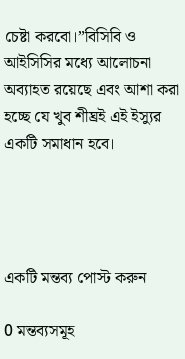চেষ্টা করবো।”বিসিবি ও আইসিসির মধ্যে আলোচনা অব্যাহত রয়েছে এবং আশা করা হচ্ছে যে খুব শীঘ্রই এই ইস্যুর একটি সমাধান হবে।




একটি মন্তব্য পোস্ট করুন

0 মন্তব্যসমূহ